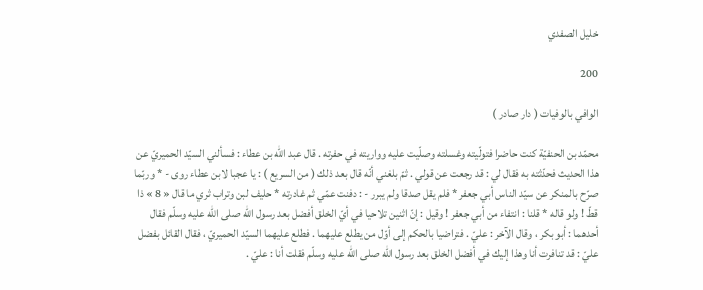خليل الصفدي

200

الوافي بالوفيات ( دار صادر )

محمّد بن الحنفيّة كنت حاضرا فتولّيته وغسلته وصلّيت عليه وواريته في حفرته . قال عبد اللّه بن عطاء : فسألني السيّد الحميريّ عن هذا الحديث فحدّثته به فقال لي : قد رجعت عن قولي . ثمّ بلغني أنّه قال بعد ذلك ( من السريع ) : يا عجبا لابن عطاء روى - * وربّما صرّح بالمنكر عن سيّد الناس أبي جعفر * فلم يقل صدقا ولم يبرر - : دفنت عمّي ثم غادرته * حليف لبن وتراب ثري ما قال « 8 » ذا قطّ ! ولو قاله * قلنا : انتفاء من أبي جعفر ! وقيل : إنّ اثنين تلاحيا في أيّ الخلق أفضل بعد رسول اللّه صلى اللّه عليه وسلّم فقال أحدهما : أبو بكر ، وقال الآخر : عليّ . فتراضيا بالحكم إلى أوّل من يطلع عليهما . فطلع عليهما السيّد الحميريّ ، فقال القائل بفضل عليّ : قد تنافرت أنا وهذا إليك في أفضل الخلق بعد رسول اللّه صلى اللّه عليه وسلّم فقلت أنا : عليّ .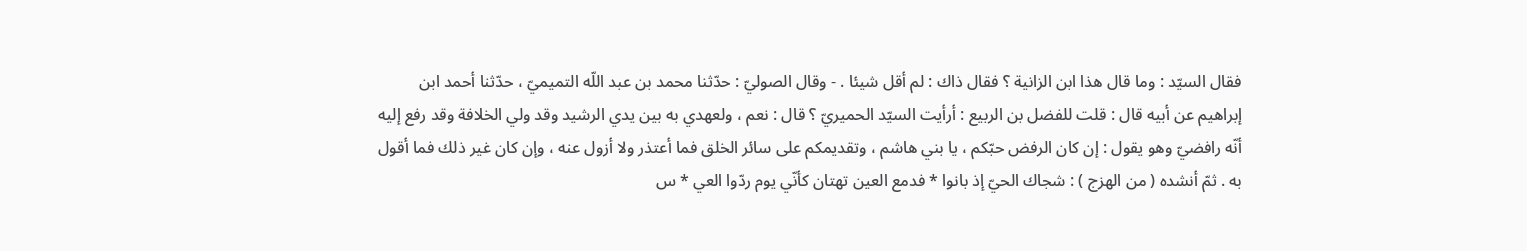فقال السيّد : وما قال هذا ابن الزانية ؟ فقال ذاك : لم أقل شيئا . - وقال الصوليّ : حدّثنا محمد بن عبد اللّه التميميّ ، حدّثنا أحمد ابن إبراهيم عن أبيه قال : قلت للفضل بن الربيع : أرأيت السيّد الحميريّ ؟ قال : نعم ، ولعهدي به بين يدي الرشيد وقد ولي الخلافة وقد رفع إليه أنّه رافضيّ وهو يقول : إن كان الرفض حبّكم ، يا بني هاشم ، وتقديمكم على سائر الخلق فما أعتذر ولا أزول عنه ، وإن كان غير ذلك فما أقول به . ثمّ أنشده ( من الهزج ) : شجاك الحيّ إذ بانوا * فدمع العين تهتان كأنّي يوم ردّوا العي * س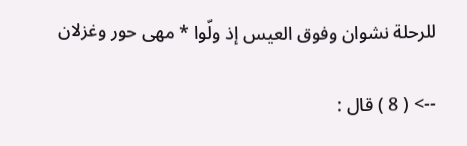للرحلة نشوان وفوق العيس إذ ولّوا * مهى حور وغزلان

--> ( 8 ) قال :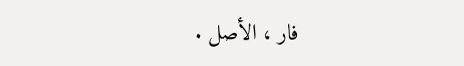فار ، الأصل .